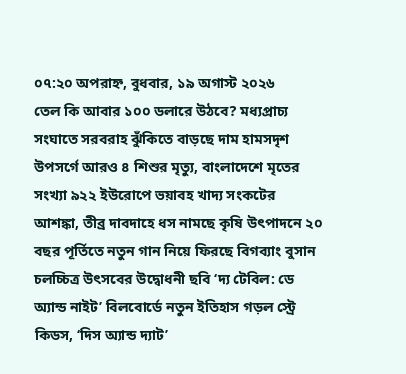০৭:২০ অপরাহ্ন, বুধবার, ১৯ অগাস্ট ২০২৬
তেল কি আবার ১০০ ডলারে উঠবে? মধ্যপ্রাচ্য সংঘাতে সরবরাহ ঝুঁকিতে বাড়ছে দাম হামসদৃশ উপসর্গে আরও ৪ শিশুর মৃত্যু, বাংলাদেশে মৃতের সংখ্যা ৯২২ ইউরোপে ভয়াবহ খাদ্য সংকটের আশঙ্কা, তীব্র দাবদাহে ধস নামছে কৃষি উৎপাদনে ২০ বছর পূর্তিতে নতুন গান নিয়ে ফিরছে বিগব্যাং বুসান চলচ্চিত্র উৎসবের উদ্বোধনী ছবি ‘দ্য টেবিল: ডে অ্যান্ড নাইট’ বিলবোর্ডে নতুন ইতিহাস গড়ল স্ট্রে কিডস, ‘দিস অ্যান্ড দ্যাট’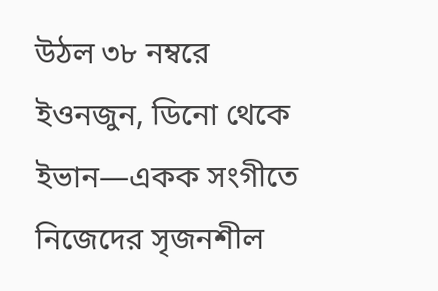উঠল ৩৮ নম্বরে ইওনজুন, ডিনো থেকে ইভান—একক সংগীতে নিজেদের সৃজনশীল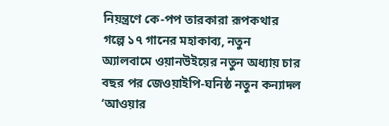নিয়ন্ত্রণে কে-পপ তারকারা রূপকথার গল্পে ১৭ গানের মহাকাব্য, নতুন অ্যালবামে ওয়ানউইয়ের নতুন অধ্যায় চার বছর পর জেওয়াইপি-ঘনিষ্ঠ নতুন কন্যাদল ‘আওয়ার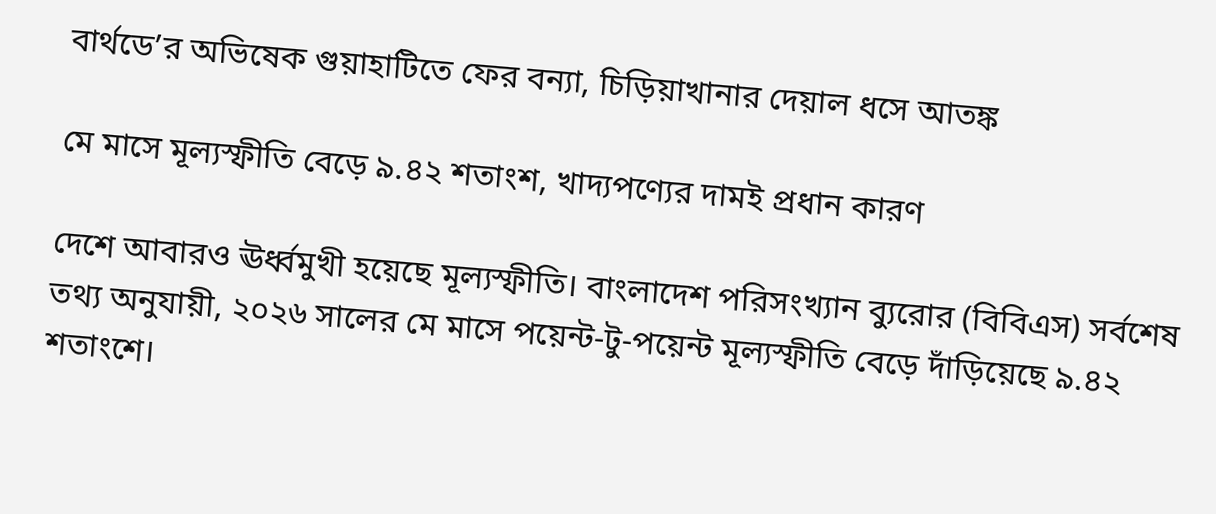বার্থডে’র অভিষেক গুয়াহাটিতে ফের বন্যা, চিড়িয়াখানার দেয়াল ধসে আতঙ্ক

মে মাসে মূল্যস্ফীতি বেড়ে ৯.৪২ শতাংশ, খাদ্যপণ্যের দামই প্রধান কারণ

দেশে আবারও ঊর্ধ্বমুখী হয়েছে মূল্যস্ফীতি। বাংলাদেশ পরিসংখ্যান ব্যুরোর (বিবিএস) সর্বশেষ তথ্য অনুযায়ী, ২০২৬ সালের মে মাসে পয়েন্ট-টু-পয়েন্ট মূল্যস্ফীতি বেড়ে দাঁড়িয়েছে ৯.৪২ শতাংশে।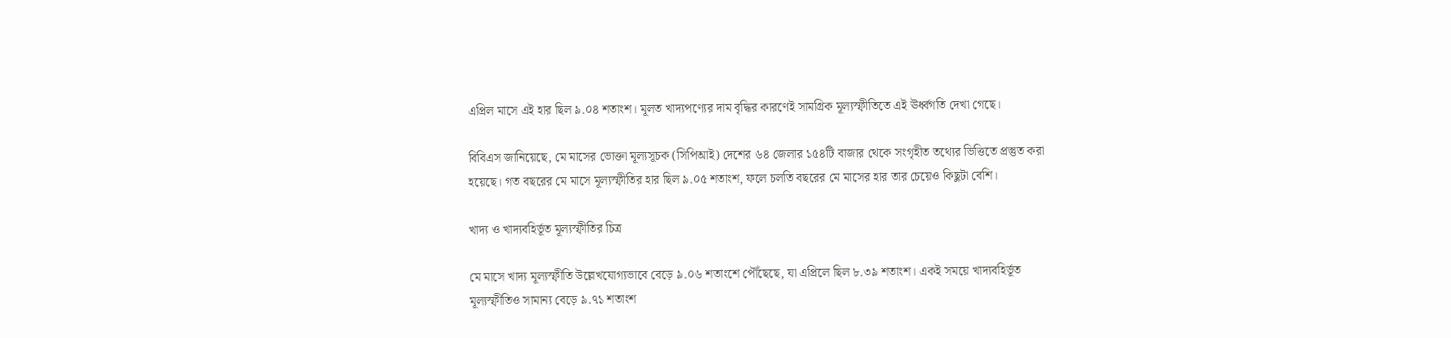এপ্রিল মাসে এই হার ছিল ৯.০৪ শতাংশ। মূলত খাদ্যপণ্যের দাম বৃদ্ধির কারণেই সামগ্রিক মূল্যস্ফীতিতে এই ঊর্ধ্বগতি দেখা গেছে।

বিবিএস জানিয়েছে, মে মাসের ভোক্তা মূল্যসূচক (সিপিআই) দেশের ৬৪ জেলার ১৫৪টি বাজার থেকে সংগৃহীত তথ্যের ভিত্তিতে প্রস্তুত করা হয়েছে। গত বছরের মে মাসে মূল্যস্ফীতির হার ছিল ৯.০৫ শতাংশ, ফলে চলতি বছরের মে মাসের হার তার চেয়েও কিছুটা বেশি।

খাদ্য ও খাদ্যবহির্ভূত মূল্যস্ফীতির চিত্র

মে মাসে খাদ্য মূল্যস্ফীতি উল্লেখযোগ্যভাবে বেড়ে ৯.০৬ শতাংশে পৌঁছেছে, যা এপ্রিলে ছিল ৮.৩৯ শতাংশ। একই সময়ে খাদ্যবহির্ভূত মূল্যস্ফীতিও সামান্য বেড়ে ৯.৭১ শতাংশ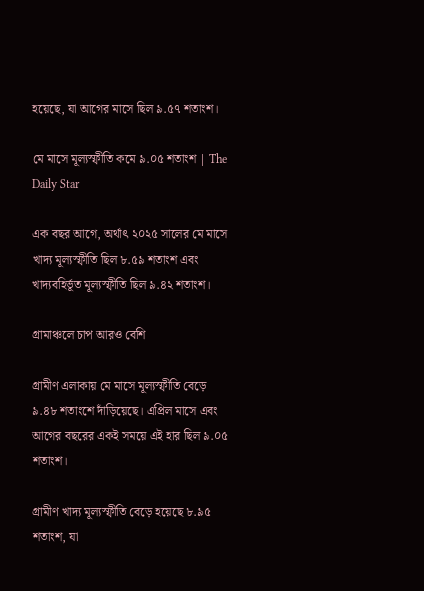হয়েছে, যা আগের মাসে ছিল ৯.৫৭ শতাংশ।

মে মাসে মূল্যস্ফীতি কমে ৯.০৫ শতাংশ | The Daily Star

এক বছর আগে, অর্থাৎ ২০২৫ সালের মে মাসে খাদ্য মূল্যস্ফীতি ছিল ৮.৫৯ শতাংশ এবং খাদ্যবহির্ভূত মূল্যস্ফীতি ছিল ৯.৪২ শতাংশ।

গ্রামাঞ্চলে চাপ আরও বেশি

গ্রামীণ এলাকায় মে মাসে মূল্যস্ফীতি বেড়ে ৯.৪৮ শতাংশে দাঁড়িয়েছে। এপ্রিল মাসে এবং আগের বছরের একই সময়ে এই হার ছিল ৯.০৫ শতাংশ।

গ্রামীণ খাদ্য মূল্যস্ফীতি বেড়ে হয়েছে ৮.৯৫ শতাংশ, যা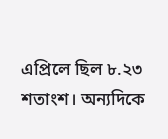এপ্রিলে ছিল ৮.২৩ শতাংশ। অন্যদিকে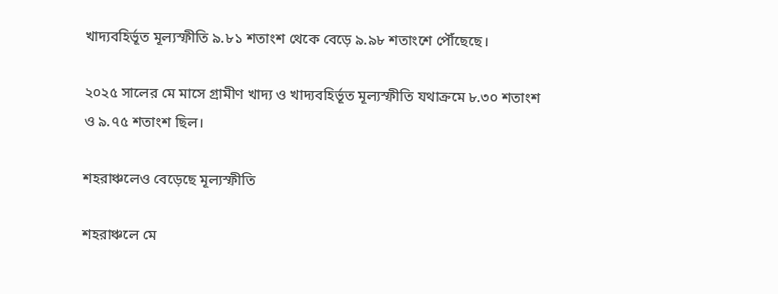খাদ্যবহির্ভূত মূল্যস্ফীতি ৯.৮১ শতাংশ থেকে বেড়ে ৯.৯৮ শতাংশে পৌঁছেছে।

২০২৫ সালের মে মাসে গ্রামীণ খাদ্য ও খাদ্যবহির্ভূত মূল্যস্ফীতি যথাক্রমে ৮.৩০ শতাংশ ও ৯.৭৫ শতাংশ ছিল।

শহরাঞ্চলেও বেড়েছে মূল্যস্ফীতি

শহরাঞ্চলে মে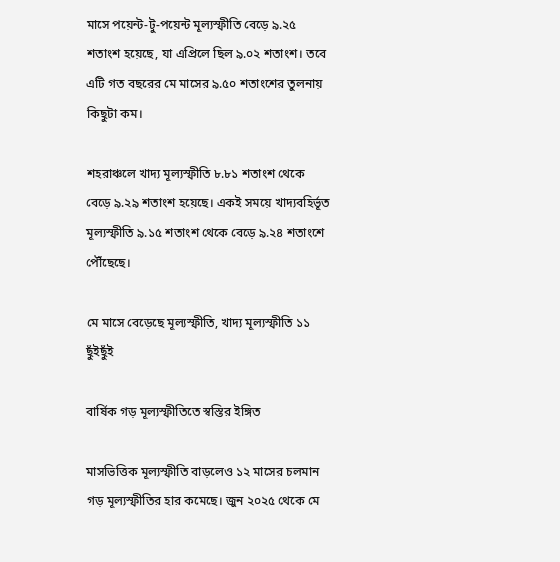মাসে পয়েন্ট-টু-পয়েন্ট মূল্যস্ফীতি বেড়ে ৯.২৫ শতাংশ হয়েছে, যা এপ্রিলে ছিল ৯.০২ শতাংশ। তবে এটি গত বছরের মে মাসের ৯.৫০ শতাংশের তুলনায় কিছুটা কম।

শহরাঞ্চলে খাদ্য মূল্যস্ফীতি ৮.৮১ শতাংশ থেকে বেড়ে ৯.২৯ শতাংশ হয়েছে। একই সময়ে খাদ্যবহির্ভূত মূল্যস্ফীতি ৯.১৫ শতাংশ থেকে বেড়ে ৯.২৪ শতাংশে পৌঁছেছে।

মে মাসে বেড়েছে মূল্যস্ফীতি, খাদ্য মূল্যস্ফীতি ১১ ছুঁইছুঁই

বার্ষিক গড় মূল্যস্ফীতিতে স্বস্তির ইঙ্গিত

মাসভিত্তিক মূল্যস্ফীতি বাড়লেও ১২ মাসের চলমান গড় মূল্যস্ফীতির হার কমেছে। জুন ২০২৫ থেকে মে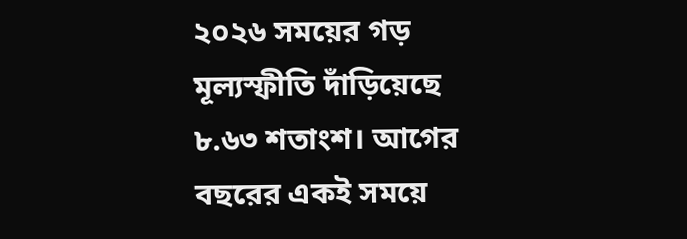২০২৬ সময়ের গড় মূল্যস্ফীতি দাঁড়িয়েছে ৮.৬৩ শতাংশ। আগের বছরের একই সময়ে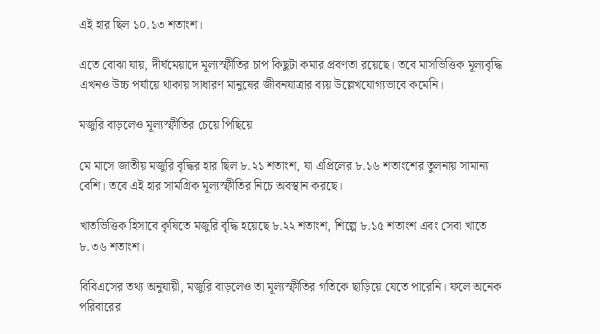এই হার ছিল ১০.১৩ শতাংশ।

এতে বোঝা যায়, দীর্ঘমেয়াদে মূল্যস্ফীতির চাপ কিছুটা কমার প্রবণতা রয়েছে। তবে মাসভিত্তিক মূল্যবৃদ্ধি এখনও উচ্চ পর্যায়ে থাকায় সাধারণ মানুষের জীবনযাত্রার ব্যয় উল্লেখযোগ্যভাবে কমেনি।

মজুরি বাড়লেও মূল্যস্ফীতির চেয়ে পিছিয়ে

মে মাসে জাতীয় মজুরি বৃদ্ধির হার ছিল ৮.২১ শতাংশ, যা এপ্রিলের ৮.১৬ শতাংশের তুলনায় সামান্য বেশি। তবে এই হার সামগ্রিক মূল্যস্ফীতির নিচে অবস্থান করছে।

খাতভিত্তিক হিসাবে কৃষিতে মজুরি বৃদ্ধি হয়েছে ৮.২২ শতাংশ, শিল্পে ৮.১৫ শতাংশ এবং সেবা খাতে ৮.৩৬ শতাংশ।

বিবিএসের তথ্য অনুযায়ী, মজুরি বাড়লেও তা মূল্যস্ফীতির গতিকে ছাড়িয়ে যেতে পারেনি। ফলে অনেক পরিবারের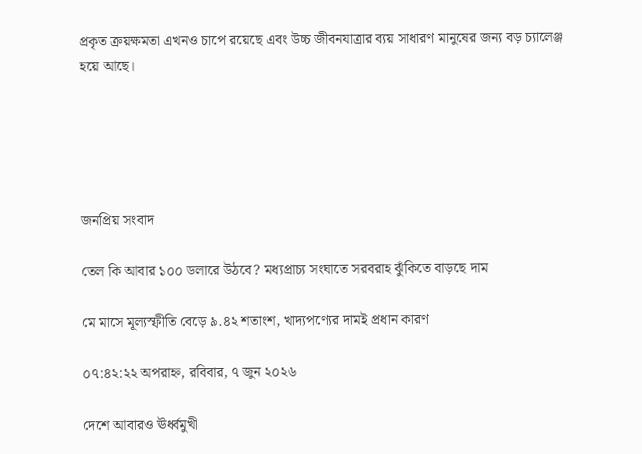প্রকৃত ক্রয়ক্ষমতা এখনও চাপে রয়েছে এবং উচ্চ জীবনযাত্রার ব্যয় সাধারণ মানুষের জন্য বড় চ্যালেঞ্জ হয়ে আছে।





জনপ্রিয় সংবাদ

তেল কি আবার ১০০ ডলারে উঠবে? মধ্যপ্রাচ্য সংঘাতে সরবরাহ ঝুঁকিতে বাড়ছে দাম

মে মাসে মূল্যস্ফীতি বেড়ে ৯.৪২ শতাংশ, খাদ্যপণ্যের দামই প্রধান কারণ

০৭:৪২:২২ অপরাহ্ন, রবিবার, ৭ জুন ২০২৬

দেশে আবারও ঊর্ধ্বমুখী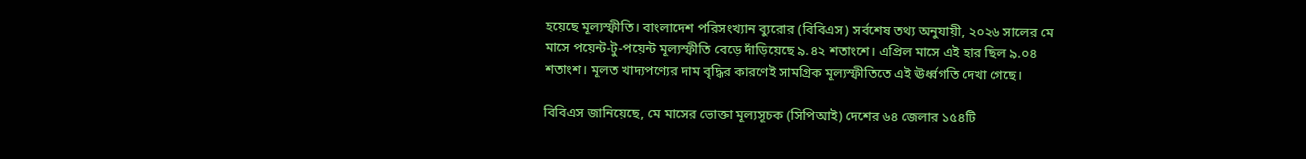হয়েছে মূল্যস্ফীতি। বাংলাদেশ পরিসংখ্যান ব্যুরোর (বিবিএস) সর্বশেষ তথ্য অনুযায়ী, ২০২৬ সালের মে মাসে পয়েন্ট-টু-পয়েন্ট মূল্যস্ফীতি বেড়ে দাঁড়িয়েছে ৯.৪২ শতাংশে। এপ্রিল মাসে এই হার ছিল ৯.০৪ শতাংশ। মূলত খাদ্যপণ্যের দাম বৃদ্ধির কারণেই সামগ্রিক মূল্যস্ফীতিতে এই ঊর্ধ্বগতি দেখা গেছে।

বিবিএস জানিয়েছে, মে মাসের ভোক্তা মূল্যসূচক (সিপিআই) দেশের ৬৪ জেলার ১৫৪টি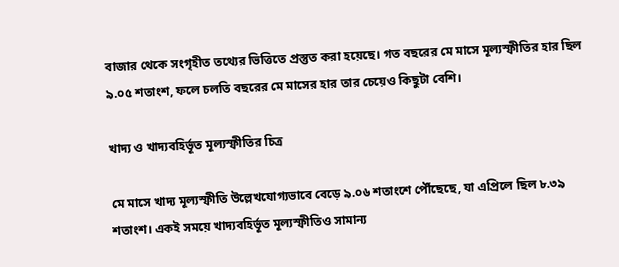বাজার থেকে সংগৃহীত তথ্যের ভিত্তিতে প্রস্তুত করা হয়েছে। গত বছরের মে মাসে মূল্যস্ফীতির হার ছিল ৯.০৫ শতাংশ, ফলে চলতি বছরের মে মাসের হার তার চেয়েও কিছুটা বেশি।

খাদ্য ও খাদ্যবহির্ভূত মূল্যস্ফীতির চিত্র

মে মাসে খাদ্য মূল্যস্ফীতি উল্লেখযোগ্যভাবে বেড়ে ৯.০৬ শতাংশে পৌঁছেছে, যা এপ্রিলে ছিল ৮.৩৯ শতাংশ। একই সময়ে খাদ্যবহির্ভূত মূল্যস্ফীতিও সামান্য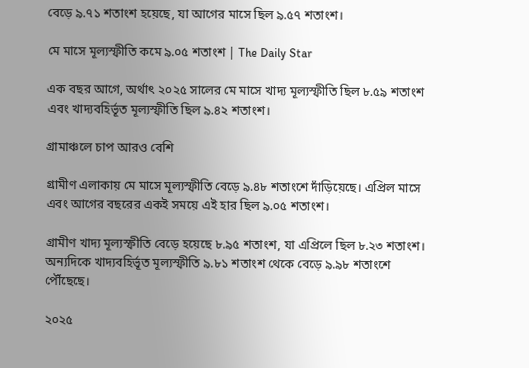বেড়ে ৯.৭১ শতাংশ হয়েছে, যা আগের মাসে ছিল ৯.৫৭ শতাংশ।

মে মাসে মূল্যস্ফীতি কমে ৯.০৫ শতাংশ | The Daily Star

এক বছর আগে, অর্থাৎ ২০২৫ সালের মে মাসে খাদ্য মূল্যস্ফীতি ছিল ৮.৫৯ শতাংশ এবং খাদ্যবহির্ভূত মূল্যস্ফীতি ছিল ৯.৪২ শতাংশ।

গ্রামাঞ্চলে চাপ আরও বেশি

গ্রামীণ এলাকায় মে মাসে মূল্যস্ফীতি বেড়ে ৯.৪৮ শতাংশে দাঁড়িয়েছে। এপ্রিল মাসে এবং আগের বছরের একই সময়ে এই হার ছিল ৯.০৫ শতাংশ।

গ্রামীণ খাদ্য মূল্যস্ফীতি বেড়ে হয়েছে ৮.৯৫ শতাংশ, যা এপ্রিলে ছিল ৮.২৩ শতাংশ। অন্যদিকে খাদ্যবহির্ভূত মূল্যস্ফীতি ৯.৮১ শতাংশ থেকে বেড়ে ৯.৯৮ শতাংশে পৌঁছেছে।

২০২৫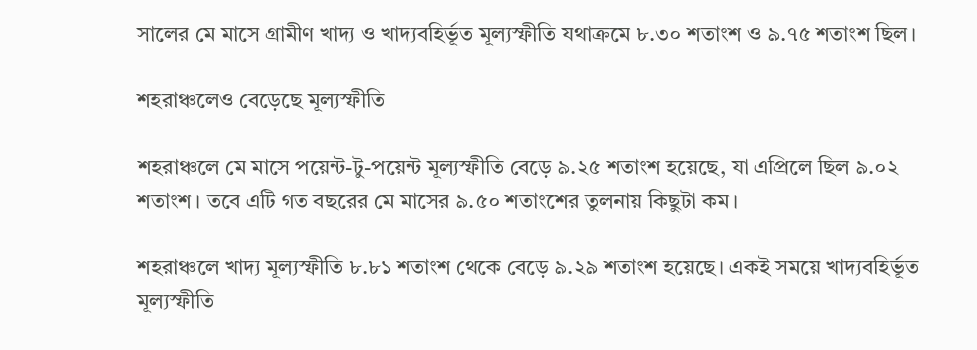সালের মে মাসে গ্রামীণ খাদ্য ও খাদ্যবহির্ভূত মূল্যস্ফীতি যথাক্রমে ৮.৩০ শতাংশ ও ৯.৭৫ শতাংশ ছিল।

শহরাঞ্চলেও বেড়েছে মূল্যস্ফীতি

শহরাঞ্চলে মে মাসে পয়েন্ট-টু-পয়েন্ট মূল্যস্ফীতি বেড়ে ৯.২৫ শতাংশ হয়েছে, যা এপ্রিলে ছিল ৯.০২ শতাংশ। তবে এটি গত বছরের মে মাসের ৯.৫০ শতাংশের তুলনায় কিছুটা কম।

শহরাঞ্চলে খাদ্য মূল্যস্ফীতি ৮.৮১ শতাংশ থেকে বেড়ে ৯.২৯ শতাংশ হয়েছে। একই সময়ে খাদ্যবহির্ভূত মূল্যস্ফীতি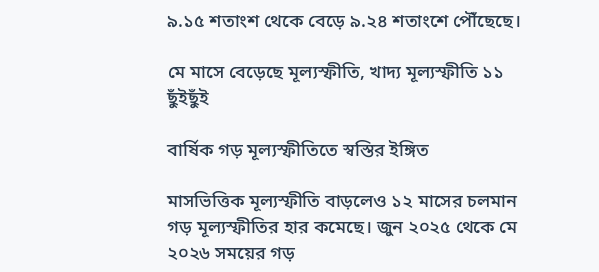৯.১৫ শতাংশ থেকে বেড়ে ৯.২৪ শতাংশে পৌঁছেছে।

মে মাসে বেড়েছে মূল্যস্ফীতি, খাদ্য মূল্যস্ফীতি ১১ ছুঁইছুঁই

বার্ষিক গড় মূল্যস্ফীতিতে স্বস্তির ইঙ্গিত

মাসভিত্তিক মূল্যস্ফীতি বাড়লেও ১২ মাসের চলমান গড় মূল্যস্ফীতির হার কমেছে। জুন ২০২৫ থেকে মে ২০২৬ সময়ের গড়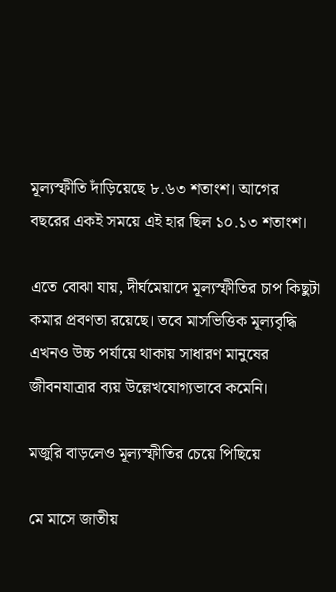মূল্যস্ফীতি দাঁড়িয়েছে ৮.৬৩ শতাংশ। আগের বছরের একই সময়ে এই হার ছিল ১০.১৩ শতাংশ।

এতে বোঝা যায়, দীর্ঘমেয়াদে মূল্যস্ফীতির চাপ কিছুটা কমার প্রবণতা রয়েছে। তবে মাসভিত্তিক মূল্যবৃদ্ধি এখনও উচ্চ পর্যায়ে থাকায় সাধারণ মানুষের জীবনযাত্রার ব্যয় উল্লেখযোগ্যভাবে কমেনি।

মজুরি বাড়লেও মূল্যস্ফীতির চেয়ে পিছিয়ে

মে মাসে জাতীয়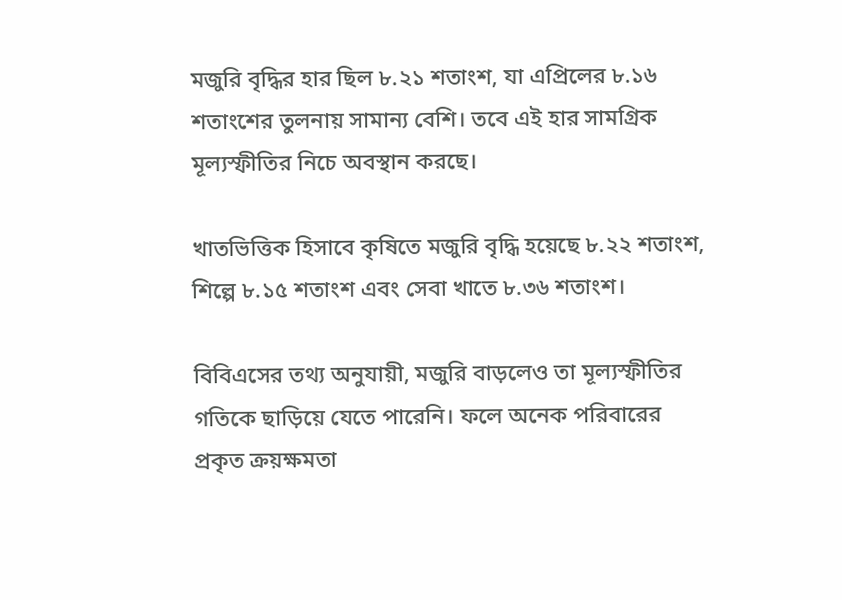মজুরি বৃদ্ধির হার ছিল ৮.২১ শতাংশ, যা এপ্রিলের ৮.১৬ শতাংশের তুলনায় সামান্য বেশি। তবে এই হার সামগ্রিক মূল্যস্ফীতির নিচে অবস্থান করছে।

খাতভিত্তিক হিসাবে কৃষিতে মজুরি বৃদ্ধি হয়েছে ৮.২২ শতাংশ, শিল্পে ৮.১৫ শতাংশ এবং সেবা খাতে ৮.৩৬ শতাংশ।

বিবিএসের তথ্য অনুযায়ী, মজুরি বাড়লেও তা মূল্যস্ফীতির গতিকে ছাড়িয়ে যেতে পারেনি। ফলে অনেক পরিবারের প্রকৃত ক্রয়ক্ষমতা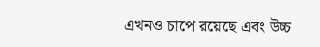এখনও চাপে রয়েছে এবং উচ্চ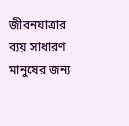জীবনযাত্রার ব্যয় সাধারণ মানুষের জন্য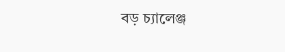বড় চ্যালেঞ্জ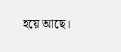হয়ে আছে।